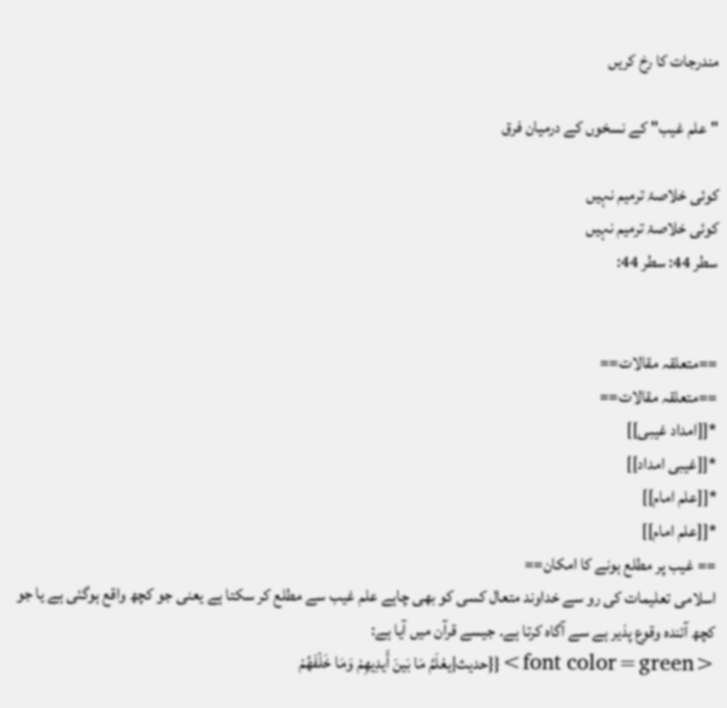مندرجات کا رخ کریں

"علم غیب" کے نسخوں کے درمیان فرق

کوئی خلاصۂ ترمیم نہیں
کوئی خلاصۂ ترمیم نہیں
سطر 44: سطر 44:


==متعلقہ مقالات==
==متعلقہ مقالات==
*[[امداد غیبی]]
*[[غیبی امداد]]
*[[علم امام]]
*[[علم امام]]
== غیب پر مطلع ہونے کا امکان==
اسلامی تعلیمات کی رو سے خداوند متعال کسی کو بھی چاہے علم غیب سے مطلع کر سکتا ہے یعنی جو کچھ واقع ہوگئی ہے یا جو کچھ آئندہ وقوع پذیر ہے سے آگاہ کرتا ہے۔ جیسے قرآن میں آیا ہے:
<font color=green>{{حدیث|یعْلَمُ مَا بَینَ أَیدِیهِمْ وَمَا خَلْفَهُمْ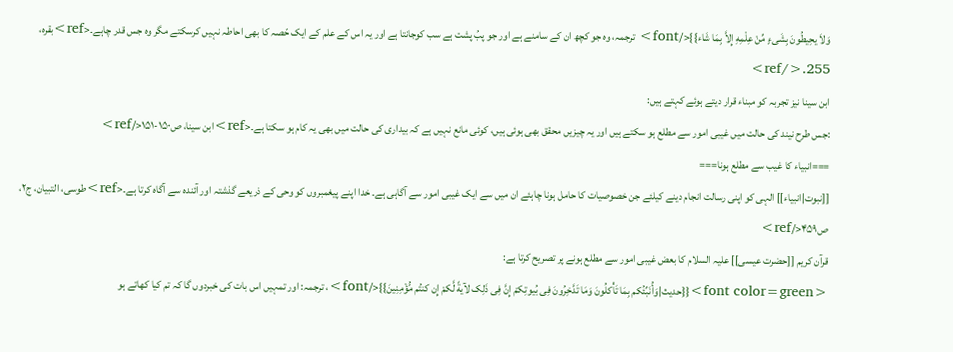وَلاَ یحِیطُونَ بِشَیءٍ مِّنْ عِلْمِهِ إِلاَّ بِمَا شَاء}}</font> ترجمہ، وہ جو کچھ ان کے سامنے ہے اور جو پبُ پشت ہے سب کوجانتا ہے اور یہ اس کے علم کے ایک حّصہ کا بھی احاطہ نہیں کرسکتے مگر وہ جس قدر چاہے۔<ref>بقرہ، 255.</ref>
ابن سینا نیز تجربہ کو مبناء قرار دیتے ہوئے کہتے ہیں:
:جس طرح نیند کی حالت میں غیبی امور سے مطلع ہو سکتے ہیں اور یہ چیزیں محقق بھی ہوئی ہیں، کوئی مانع نہیں ہے کہ بیداری کی حالت میں بھی یہ کام ہو سکتا ہے۔<ref>ابن سینا، ص۱۵۰-۱۵۱</ref>
===انبیاء کا غیب سے مطلع ہونا===
[[نبوت|انبیاء]] الہی کو اپنی رسالت انجام دینے کیلئے جن خصوصیات کا حامل ہونا چاہئے ان میں سے ایک غیبی امور سے آگاہی ہے۔ خدا اپنے پیغمبروں کو وحی کے ذریعے گذشتہ اور آئندہ سے آگاہ کرتا ہے۔<ref>طوسی، التبیان، ج۲، ص۴۵۹</ref>
قرآن کریم [[حضرت عیسی]] علیہ السلام کا بعض غیبی امور سے مطلع ہونے پر تصریح کرتا ہے:
<font color=green>{{حدیث|وَأُنَبِّئُکم بِمَا تَأْکلُونَ وَمَا تَدَّخِرُونَ فِی بُیوتِکمْ إِنَّ فِی ذَلِک لآیةً لَّکمْ إِن کنتُم مُّؤْمِنِینَ}}</font>، ترجمہ: اور تمہیں اس بات کی خبردوں گا کہ تم کیا کھاتے ہو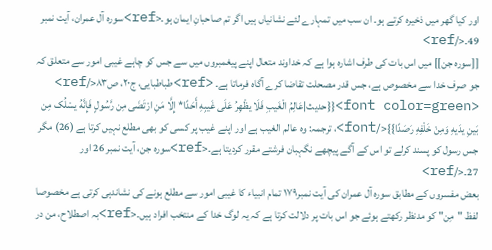اور کیا گھر میں ذخیرہ کرتے ہو۔ ان سب میں تمہارے لئے نشانیاں ہیں اگر تم صاحبانِ ایمان ہو۔<ref>سورہ آل عمران، آیت نمبر 49۔</ref>
[[سورہ جن]] میں اس بات کی طرف اشارہ ہوا ہے کہ خداوند متعال اپنے پیغمبروں میں سے جس کو چاہے غیبی امور سے متعلق کہ جو صرف خدا سے مخصوص ہے، جس قدر مصحلت تقاضا کرے آگاہ فرماتا ہے۔ <ref>طباطبایی، ج۲۰، ص۸۳</ref>
<font color=green>{{حدیث|عَالِمُ الْغَیبِ فَلَا یظْهِرُ عَلَی غَیبِهِ أَحَدًا* إِلَّا مَنِ ارْتَضَی مِن رَّسُولٍ فَإِنَّهُ یسْلُک مِن بَینِ یدَیهِ وَمِنْ خَلْفِهِ رَصَدًا}}</font>، ترجمہ: وہ عالم الغیب ہے اور اپنے غیب پر کسی کو بھی مطلع نہیں کرتا ہے (26) مگر جس رسول کو پسند کرلے تو اس کے آگے پیچھے نگہبان فرشتے مقرر کردیتا ہے۔<ref>سورہ جن، آیت نمبر 26 اور 27۔</ref>
بعض مفسروں کے مطابق سورہ آل عمران کی آیت نمبر۱۷۹ تمام انبیاء کا غیبی امور سے مطلع ہونے کی نشاندہی کرتی ہے مخصوصا لفظ "مِن" کو مدنظر رکھتے ہوئے جو اس بات پر دلالت کرتا ہے کہ یہ لوگ خدا کے منتخب افراد ہیں۔<ref>بہ اصطلاح، من در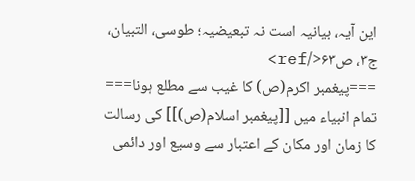این آیہ، بیانیہ است نہ تبعیضیہ؛ طوسی، التبیان، ج۳، ص۶۳</ref>
===پیغمبر اکرم(ص) کا غیب سے مطلع ہونا===
تمام انبیاء میں [[پیغمبر اسلام(ص)]] کی رسالت کا زمان اور مکان کے اعتبار سے وسیع اور دائمی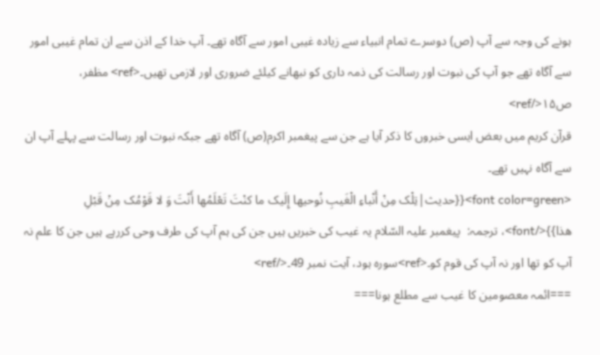ہونے کی وجہ سے آپ (ص) دوسرے تمام انبیاء سے زیادہ غیبی امور سے آگاہ تھے۔ آپ خدا کے اذن سے ان تمام غیبی امور سے آگاہ تھے جو آپ کی نبوت اور رسالت کی ذمہ داری کو نبھانے کیلئے ضروری اور لازمی تھیں۔<ref> مظفر، ص۱۵</ref>
قرآن کریم میں بعض ایسی خبروں کا ذکر آیا ہے جن سے پیغمبر اکرم(ص) آگاہ تھے جبکہ نبوت اور رسالت سے پہلے آپ ان سے آگاہ نہیں تھے۔
<font color=green>{{حدیث|تِلْک مِنْ أَنْباءِ الْغَیبِ نُوحیها إِلَیک ما کنْتَ تَعْلَمُها أَنْتَ وَ لا قَوْمُک مِنْ قَبْلِ هذا}}</font>، ترجمہ:  پیغمبر علیہ السّلام یہ غیب کی خبریں ہیں جن کی ہم آپ کی طرف وحی کررہے ہیں جن کا علم نہ آپ کو تھا اور نہ آپ کی قوم کو۔<ref>سورہ ہود، آیت نمبر 49۔</ref>
===ائمہ معصومین کا غیب سے مطلع ہونا===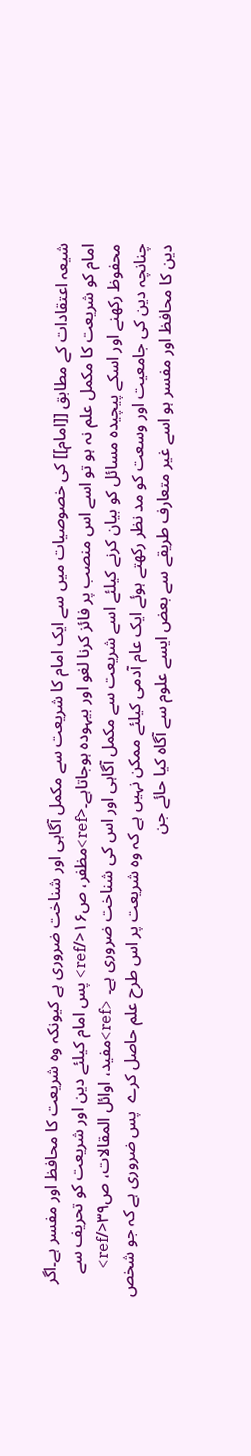شیعہ اعتقادات کے مطابق [[امام]] کی خصوصیات میں سے ایک امام کا شریعت سے مکمل آگاہی اور شناخت ضروری ہے کیونکہ وہ شریعت کا محافظ اور مفسر ہے۔اگر امام کو شریعت کا مکمل علم نہ ہو تو اسے اس منصب پر فائز کرنا لغو اور بیہودہ ہوجاتاہے۔<ref>مظفر، ص۱۶</ref> پس امام کیلئے دین اور شریعت کو تحریف سے محفوظ رکھنے اور اسکے پیچیدہ مسائل کو بیان کرنے کیلئے اسے شریعت سے مکمل آگاہی اور اس کی شناخت ضروری ہے۔ <ref>مفید، اوائل المقالات، ص۳۹</ref> چنانچہ دین کی جامعیت اور وسعت کو مد نظر رکھتے ہوئے ایک عام آدمی کیلئے ممکن نہیں ہے کہ وہ شریعت پر اس طرح علم حاصل کرے  پس ضروری ہے کہ جو شخص دین کا محافظ اور مفسر ہو اسے غیر متعارف طریقے سے بعض ایسے علوم سے آگاہ کیا حائے جن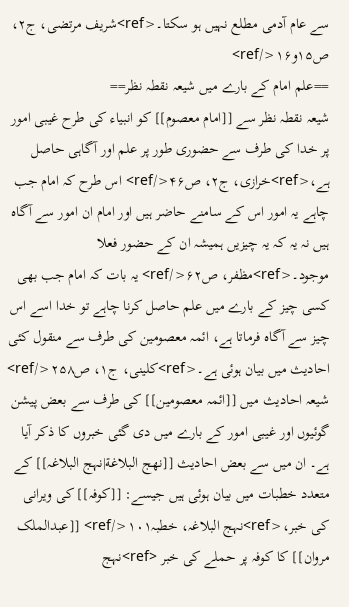سے عام آدمی مطلع نہیں ہو سکتا۔<ref>شریف مرتضی، ج۲، ص۱۵و۱۶</ref>
==علم امام کے بارے میں شیعہ نقطہ نظر==
شیعہ نقطہ نظر سے [[امام معصوم]] کو انبیاء کی طرح غیبی امور پر خدا کی طرف سے حضوری طور پر علم اور آگاہی حاصل ہے،<ref>خرازی، ج۲‌، ص۴۶</ref> اس طرح کہ امام جب چاہے یہ امور اس کے سامنے حاضر ہیں اور امام ان امور سے آگاہ ہیں نہ یہ کہ یہ چیزیں ہمیشہ ان کے حضور فعلا موجود۔<ref>مظفر، ص۶۲</ref> یہ بات کہ امام جب بھی کسی چیز کے بارے میں علم حاصل کرنا چاہے تو خدا اسے اس چیز سے آگاہ فرماتا ہے، ائمہ معصومین کی طرف سے منقول کئی احادیث میں بیان ہوئی ہے۔<ref>کلینی، ج۱، ص۲۵۸</ref>
شیعہ احادیث میں [[ائمہ معصومین]] کی طرف سے بعض پیشن گوئیوں اور غیبی امور کے بارے میں دی گئی خبروں کا ذکر آیا ہے۔ ان میں سے بعض احادیث [[نهج البلاغة|نہج البلاغہ]] کے متعدد خطبات میں بیان ہوئی ہیں جیسے: [[کوفہ]] کی ویرانی کی خبر،<ref>نہج البلاغہ، خطبہ۱۰۱</ref> [[عبدالملک مروان]] کا کوفہ پر حملے کی خبر <ref>نہج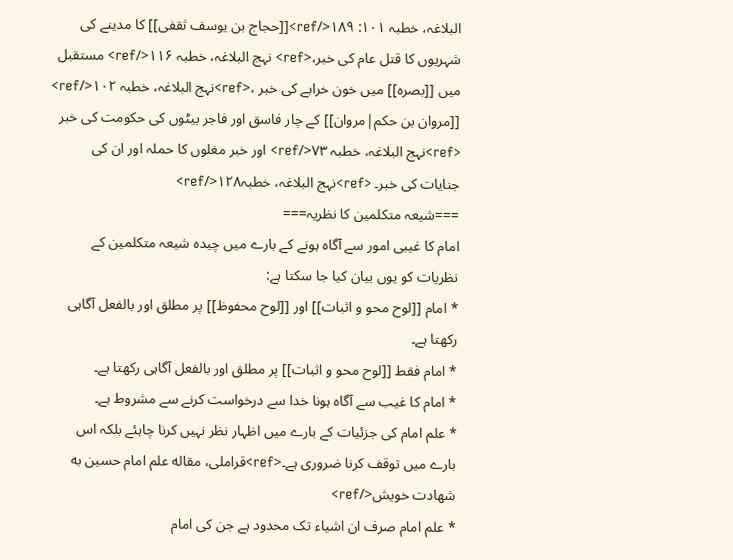البلاغہ، خطبہ ۱۰۱: ۱۸۹</ref>[[حجاج بن یوسف ثقفی]] کا مدینے کی شہریوں کا قتل عام کی خبر،<ref> نہج البلاغہ، خطبہ ۱۱۶</ref> مستقبل میں [[بصرہ]] میں خون خرابے کی خبر ،<ref>نہج البلاغہ، خطبہ ۱۰۲</ref> [[مروان بن حکم|مروان]] کے چار فاسق اور فاجر بیٹوں کی حکومت کی خبر <ref>نہج البلاغہ، خطبہ ۷۳</ref> اور خبر مغلوں کا حملہ اور ان کی جنایات کی خبر۔ <ref>نہج البلاغہ، خطبہ۱۲۸</ref>
===شیعہ متکلمین کا نظریہ===
امام کا غیبی امور سے آگاہ ہونے کے بارے میں چیدہ شیعہ متکلمین کے نظریات کو یوں بیان کیا جا سکتا ہے:
* امام [[لوح محو و اثبات]] اور [[لوح محفوظ]] پر مطلق اور بالفعل آگاہی رکھتا ہے۔
* امام فقط [[لوح محو و اثبات]] پر مطلق اور بالفعل آگاہی رکھتا ہے۔
* امام کا غیب سے آگاہ ہونا خدا سے درخواست کرنے سے مشروط ہے۔
* علم امام کی جزئیات کے بارے میں اظہار نظر نہیں کرنا چاہئے بلکہ اس بارے میں توقف کرنا ضروری ہے۔<ref>قراملی، مقاله علم امام حسین به شهادت خویش</ref>
* علم امام صرف ان اشیاء تک محدود ہے جن کی امام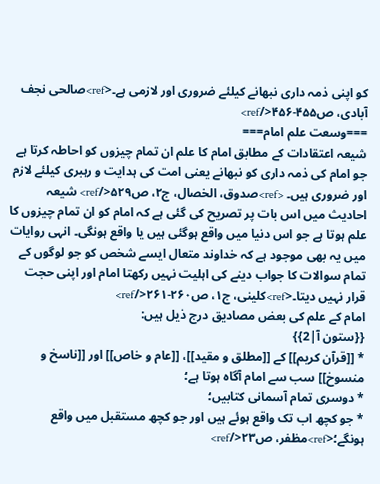کو اپنی ذمہ داری نبھانے کیلئے ضروری اور لازمی ہے۔<ref>صالحی نجف آبادی، ص۴۵۵-۴۵۶</ref>
===وسعت علم امام===
شیعہ اعتقادات کے مطابق امام کا علم ان تمام چیزوں کو احاطہ کرتا ہے جو امام کی ذمہ داری کو نبھانے یعنی امت کی ہدایت و رہبری کیلئے لازم اور ضروری ہیں۔ <ref>صدوق، الخصال، ج۲، ص۵۲۹</ref> شیعہ احادیث میں اس بات پر تصریح کی گئی ہے کہ امام کو ان تمام چیزوں کا علم ہوتا ہے جو اس دنیا میں واقع ہوگئی ہیں یا واقع ہونگی۔ انہی روایات میں یہ بھی موجود ہے کہ خداوند متعال ایسے شخص کو جو لوگوں کے تمام سوالات کا جواب دینے کی اہلیت نہیں رکھتا امام اور اپنی حجت قرار نہیں دیتا۔<ref>کلینی، ج۱، ص۲۶۰‌-۲۶۱</ref>
امام کے علم کی بعض مصادیق درج ذیل ہیں:
{{ستون آ|2}}
* [[قرآن کریم]] کے [[مطلق و مقید]]، [[عام و خاص]] اور [[ناسخ و منسوخ]] سب سے امام آگاہ ہوتا ہے؛
* دوسری تمام آسمانی کتابیں؛
* جو کچھ اب تک واقع ہوئے ہیں اور جو کچھ مستقبل میں واقع ہونگے؛<ref>مظفر، ص۲۳</ref>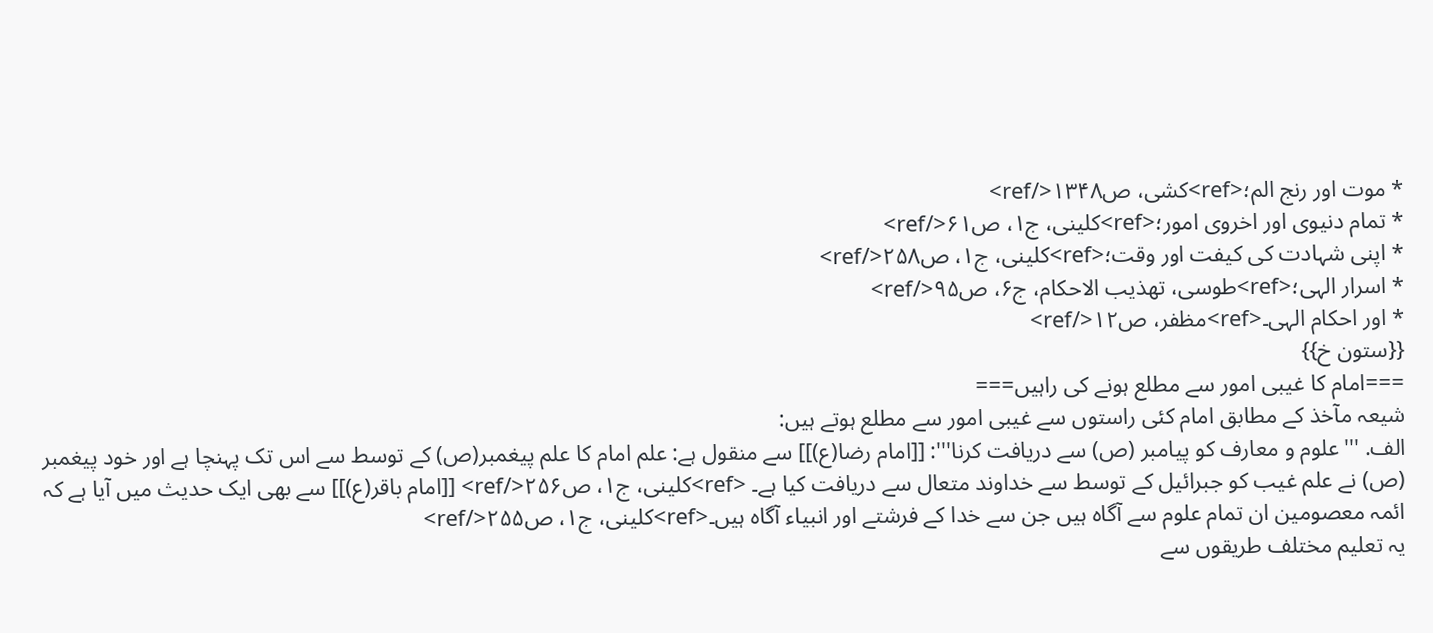* موت اور رنج الم؛<ref>کشی، ص۱۳۴۸</ref>
* تمام دنیوی اور اخروی امور؛<ref>کلینی، ج۱، ص۶۱</ref>
* اپنی شہادت کی کیفت اور وقت؛<ref>کلینی، ج۱، ص۲۵۸</ref>
* اسرار الہی؛<ref>طوسی، تهذیب الاحکام، ج۶، ص۹۵</ref>
* اور احکام الہی۔<ref>مظفر، ص۱۲</ref>
{{ستون خ}}
===امام کا غیبی امور سے مطلع ہونے کی راہیں===
شیعہ مآخذ کے مطابق امام کئی راستوں سے غیبی امور سے مطلع ہوتے ہیں:
الف. '''علوم و معارف کو پیامبر (ص) سے دریافت کرنا''': [[امام رضا(ع)]] سے منقول ہے: علم امام کا علم پیغمبر(ص) کے توسط سے اس تک پہنچا ہے اور خود پیغمبر (ص) نے علم غیب کو جبرائیل کے توسط سے خداوند متعال سے دریافت کیا ہے۔ <ref>کلینی، ج۱، ص۲۵۶</ref> [[امام باقر(ع)]] سے بھی ایک حدیث میں آیا ہے کہ ائمہ معصومین ان تمام علوم سے آگاہ ہیں جن سے خدا کے فرشتے اور انبیاء آگاہ ہیں۔<ref>کلینی، ج۱، ص۲۵۵</ref>
یہ تعلیم مختلف طریقوں سے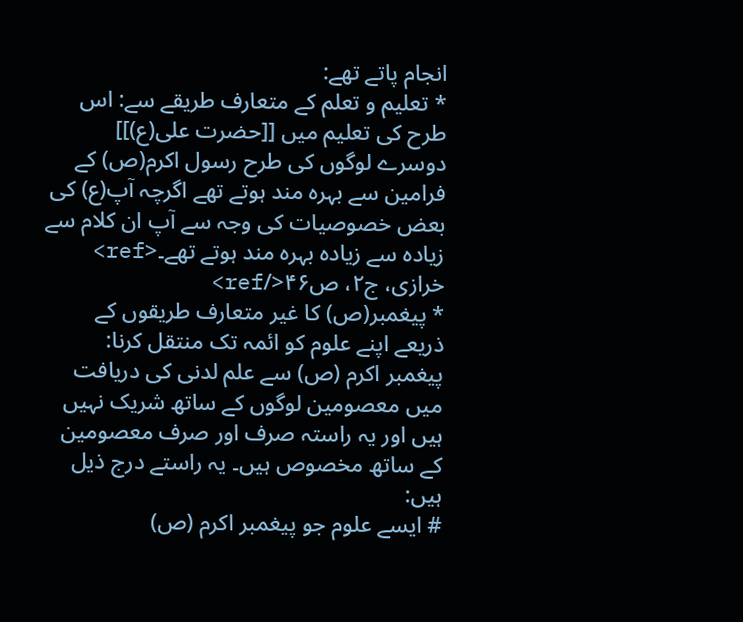انجام پاتے تھے:
* تعلیم و تعلم کے متعارف طریقے سے: اس طرح کی تعلیم میں [[حضرت علی(ع)]] دوسرے لوگوں کی طرح رسول اکرم(ص) کے فرامین سے بہرہ مند ہوتے تھے اگرچہ آپ(ع) کی بعض خصوصیات کی وجہ سے آپ ان کلام سے زیادہ سے زیادہ بہرہ مند ہوتے تھے۔<ref> خرازی، ج۲، ص۴۶</ref>
* پیغمبر(ص) کا غیر متعارف طریقوں کے ذریعے اپنے علوم کو ائمہ تک منتقل کرنا: پیغمبر اکرم (ص) سے علم لدنی کی دریافت میں معصومین لوگوں کے ساتھ شریک نہیں ہیں اور یہ راستہ صرف اور صرف معصومین کے ساتھ مخصوص ہیں۔ یہ راستے درج ذیل ہیں:
# ایسے علوم جو پیغمبر اکرم (ص)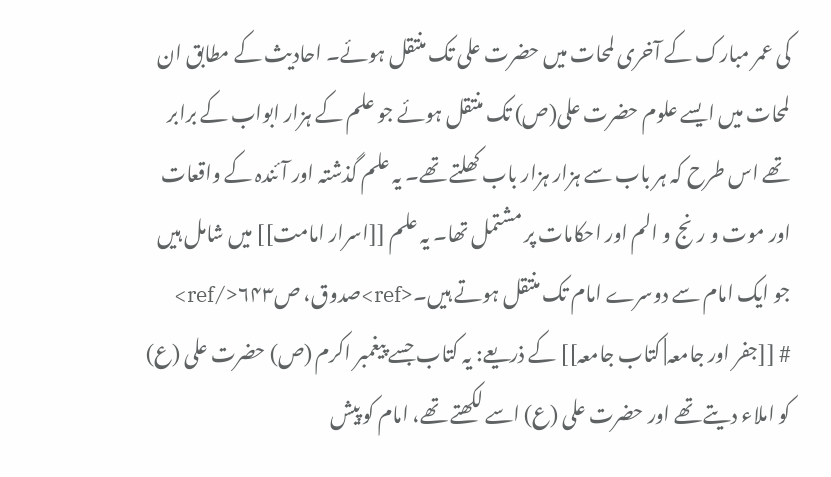کی عمر مبارک کے آخری لمحات میں حضرت علی تک منتقل ہوئے۔ احادیث کے مطابق ان لمحات میں ایسے علوم حضرت علی(ص) تک منتقل ہوئے جو علم کے ہزار ابواب کے برابر تھے اس طرح کہ ہر باب سے ہزار ہزار باب کھلتے تھے۔ یہ علم گذشتہ اور آئندہ کے واقعات اور موت و رنج و الم اور احکامات پر مشتمل تھا۔ یہ علم [[اسرار امامت]] میں شامل ہیں جو ایک امام سے دوسرے امام تک منتقل ہوتے ہیں۔<ref>صدوق، ص۶۴۳</ref>
# [[جفر اور جامعہ| کتاب جامعہ]] کے ذریعے: یہ کتاب جسے پیغمبر اکرم (ص) حضرت علی (ع) کو املاء دیتے تھے اور حضرت علی (ع) اسے لکھتے تھے، امام کو پیش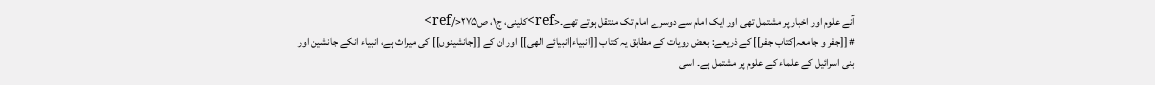آنے علوم اور اخبار پر مشتمل تھی اور ایک امام سے دوسرے امام تک منتقل ہوتے تھے۔<ref>کلینی، ج۱، ص۲۷۵</ref>
# [[جفر و جامعہ|کتاب جفر]] کے ذریعے: بعض رویات کے مطابق یہ کتاب [[انبیاء|انبیائے الهی]] اور ان کے [[جانشینوں]] کی میراث ہے، انبیاء انکے جانشین اور بنی اسرائیل کے علماء کے علوم پر مشتمل ہے۔ اسی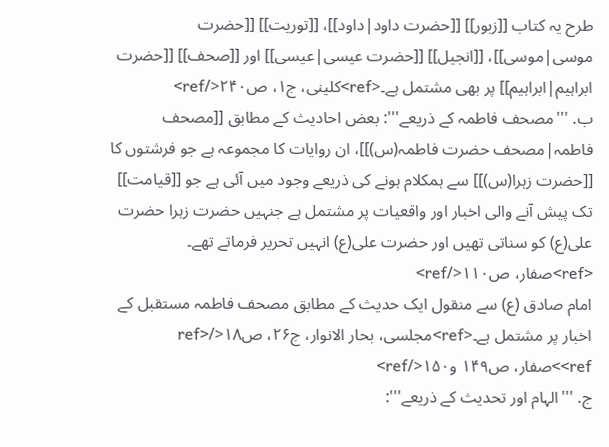طرح یہ کتاب [[زبور]] [[حضرت داود|داود]]، [[توریت]] [[حضرت موسی|موسی]]، [[انجیل]] [[حضرت عیسی|عیسی]] اور [[صحف]] [[حضرت ابراہیم|ابراہیم]] پر بھی مشتمل ہے۔<ref>کلینی، ج۱، ص۲۴۰</ref>
ب. '''مصحف فاطمہ کے ذریعے''': بعض احادیث کے مطابق [[مصحف فاطمہ|مصحف حضرت فاطمہ(س)]]، ان روایات کا مجموعہ ہے جو فرشتوں کا [[حضرت زہرا(س)]] سے ہمکلام ہونے کی ذریعے وجود میں آئی ہے جو [[قیامت]] تک پیش آنے والی اخبار اور واقعیات پر مشتمل ہے جنہیں حضرت زہرا حضرت علی(ع) کو سناتی تھیں اور حضرت علی(ع) انہیں تحریر فرماتے تھے۔ <ref>صفار، ص۱۱۰</ref>
امام صادق‌ (ع) سے منقول ایک حدیث کے مطابق مصحف فاطمہ مستقبل کے اخبار پر مشتمل ہے۔<ref>مجلسی، بحار الانوار، ج۲۶، ص۱۸</ref> <ref>صفار، ص۱۴۹ و۱۵۰</ref>
ج. '''الہام اور تحدیث کے ذریعے''':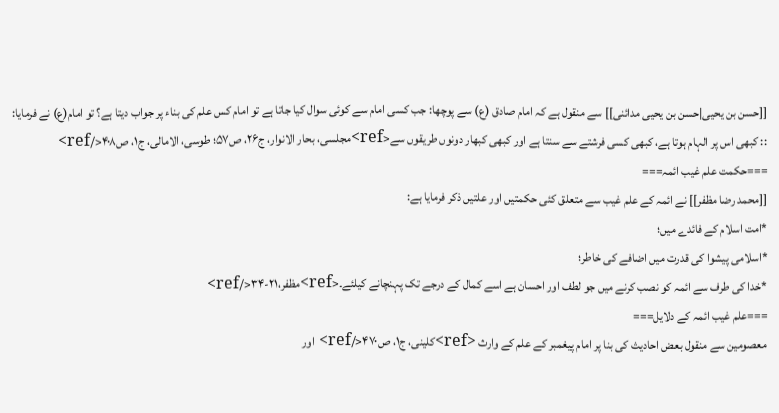[[حسن بن یحیی|حسن بن یحیی مدائنی]] سے منقول ہے کہ امام صادق (ع) سے پوچھا: جب کسی امام سے کوئی سوال کیا جاتا ہے تو امام کس علم کی بناء پر جواب دیتا ہے؟ تو امام(ع) نے فرمایا:
:: کبھی اس پر الہام ہوتا ہے، کبھی کسی فرشتے سے سنتا ہے اور کبھی کبھار دونوں طریقوں سے<ref>مجلسی، بحار الانوار، ج۲۶، ص۵۷؛ طوسی، الامالی، ج۱، ص۴۰۸</ref>
===حکمت علم غیب ائمہ===
[[محمد رضا مظفر]] نے ائمہ کے علم غیب سے متعلق کئی حکمتیں اور علتیں ذکر فرمایا ہے:
*امت اسلام کے فائدے میں؛
*اسلامی پیشوا کی قدرت میں اضافے کی خاطر؛
*خدا کی طرف سے ائمہ کو نصب کرنے میں جو لطف اور احسان ہے اسے کمال کے درجے تک پہنچانے کیلئے۔<ref>مظفر،۲۱-۳۴</ref>
===علم غیب ائمہ کے دلایل===
معصومین سے منقول بعض احادیث کی بنا پر امام پیغمبر کے علم کے وارث <ref>کلینی، ج۱، ص۴۷۰</ref> اور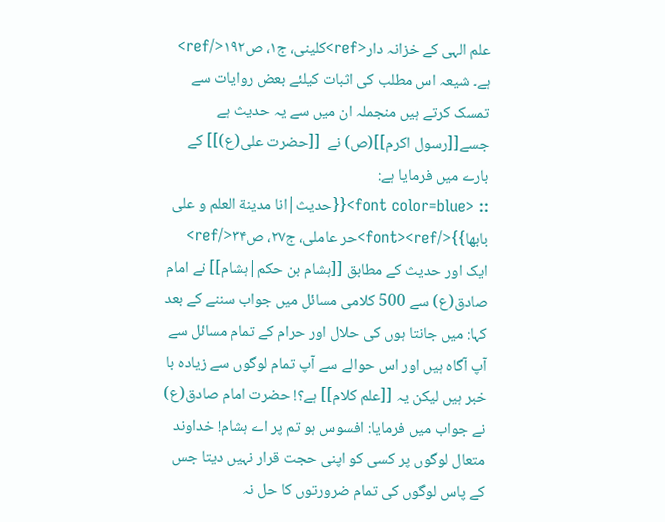علم الہی کے خزانہ دار<ref>کلینی، ج۱، ص۱۹۲</ref> ہے۔ شیعہ اس مطلب کی اثبات کیلئے بعض روایات سے تمسک کرتے ہیں منجملہ ان میں سے یہ حدیث ہے جسے[[رسول اکرم]](ص) نے  [[حضرت علی(ع)]] کے بارے میں فرمایا ہے:
:: <font color=blue>{{حدیث|انا مدینة العلم و علی بابها}}</font><ref>حر عاملی، ج۲۷، ص۳۴</ref>
ایک اور حدیث کے مطابق [[ہشام بن حکم|ہشام]] نے امام صادق(ع) سے 500 کلامی مسائل میں جواب سننے کے بعد کہا: میں جانتا ہوں کی حلال اور حرام کے تمام مسائل سے آپ آگاہ ہیں اور اس حوالے سے آپ تمام لوگوں سے زیادہ با خبر ہیں لیکن یہ [[علم کلام]] ہے؟! حضرت امام صادق‌(ع) نے جواب میں فرمایا: افسوس ہو تم پر اے ہشام! خداوند  متعال لوگوں پر کسی کو اپنی حجت قرار نہیں دیتا جس کے پاس لوگوں کی تمام ضرورتوں کا حل نہ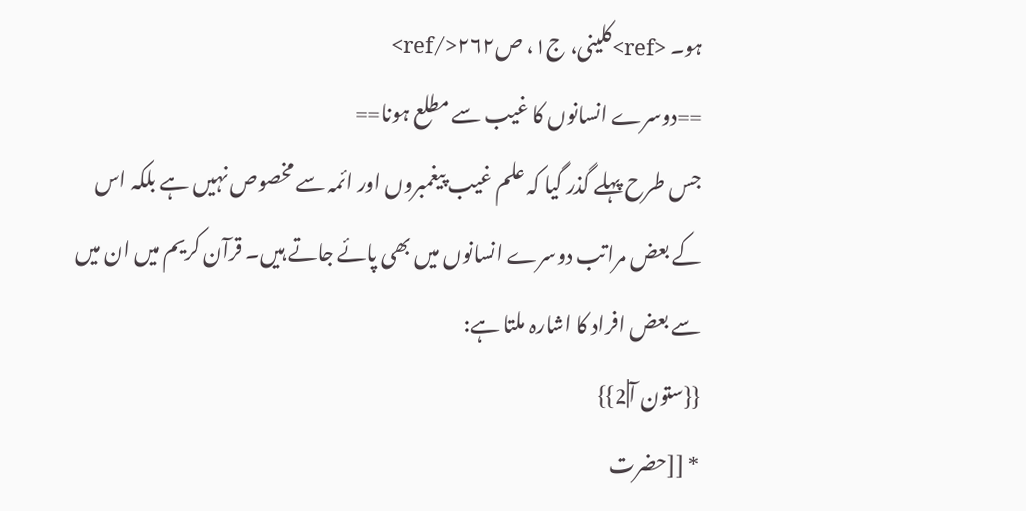ہو۔ <ref>کلینی، ج۱، ص۲۶۲</ref>
==دوسرے انسانوں کا غیب سے مطلع ہونا==
جس طرح پہلے گذر گیا کہ علم غیب پیغمبروں اور ائمہ سے مخصوص نہیں ہے بلکہ اس کے بعض مراتب دوسرے انسانوں میں بھی پائے جاتے ہیں۔ قرآن کریم میں ان میں سے بعض افراد کا اشارہ ملتا ہے:
{{ستون آ|2}}
* [[حضرت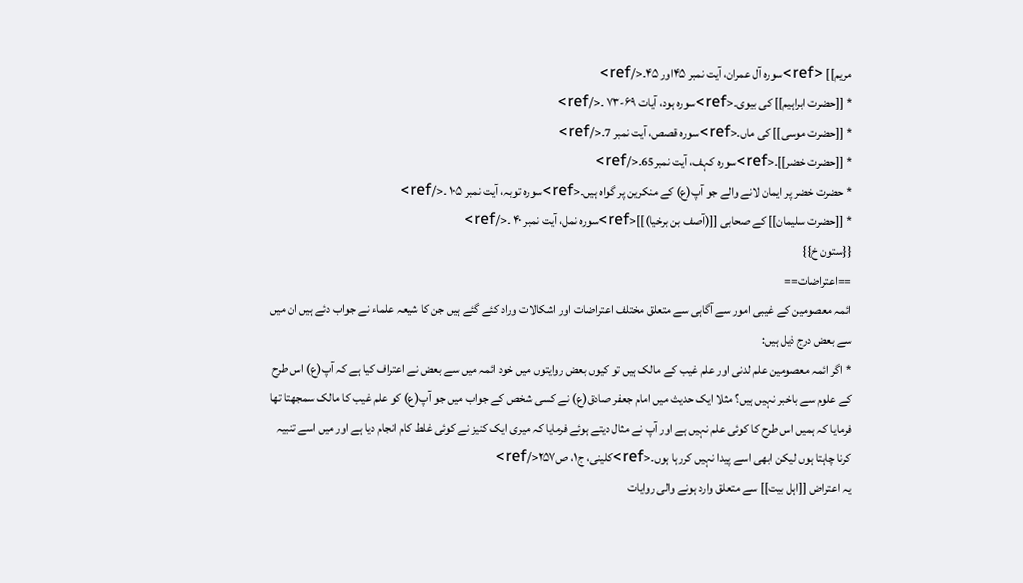مریم]] <ref>سورہ آل عمران، آیت نمبر ۴۵اور ۴۵۔</ref>
* [[حضرت ابراہیم]] کی بیوی۔<ref>سورہ ہود، آیات ۶۹-۷۳ ۔</ref>
* [[حضرت موسی]] کی ماں۔<ref>سورہ قصص، آیت نمبر 7۔</ref>
* [[حضرت خضر]]۔<ref>سورہ کہف، آیت نمبر65۔</ref>
* حضرت خضر پر ایمان لانے والے جو آپ(ع) کے منکرین پر گواہ ہیں۔<ref>سورہ توبہ، آیت نمبر ۱۰۵ ۔</ref>
* [[حضرت سلیمان]] کے صحابی [[(آصف بن برخیا)]]<ref>سورہ نمل، آیت نمبر ۴۰ ۔</ref>
{{ستون خ}}
==اعتراضات==
ائمہ معصومین کے غیبی امور سے آگاہی سے متعلق مختلف اعتراضات اور اشکالات وراد کئے گئے ہیں جن کا شیعہ علماء نے جواب دئے ہیں ان میں سے بعض درج ذیل ہیں:
* اگر ائمہ معصومین علم لدنی اور علم غیب کے مالک ہیں تو کیوں بعض روایتوں میں خود ائمہ میں سے بعض نے اعتراف کیا ہے کہ آپ(ع) اس طرح کے علوم سے باخبر نہیں ہیں؟ مثلا ایک حدیث میں امام جعفر صادق(ع) نے کسی شخص کے جواب میں جو آپ(ع) کو علم غیب کا مالک سمجھتا تھا فرمایا کہ ہمیں اس طرح کا کوئی علم نہیں ہے اور آپ نے مثال دیتے ہوئے فرمایا کہ میری ایک کنیز نے کوئی غلط کام انجام دیا ہے اور میں اسے تنبیہ کرنا چاہتا ہوں لیکن ابھی اسے پیدا نہیں کررہا ہوں۔<ref>کلینی، ج۱، ص۲۵۷</ref>
یہ اعتراض [[اہل بیت]] سے متعلق وارد ہونے والی روایات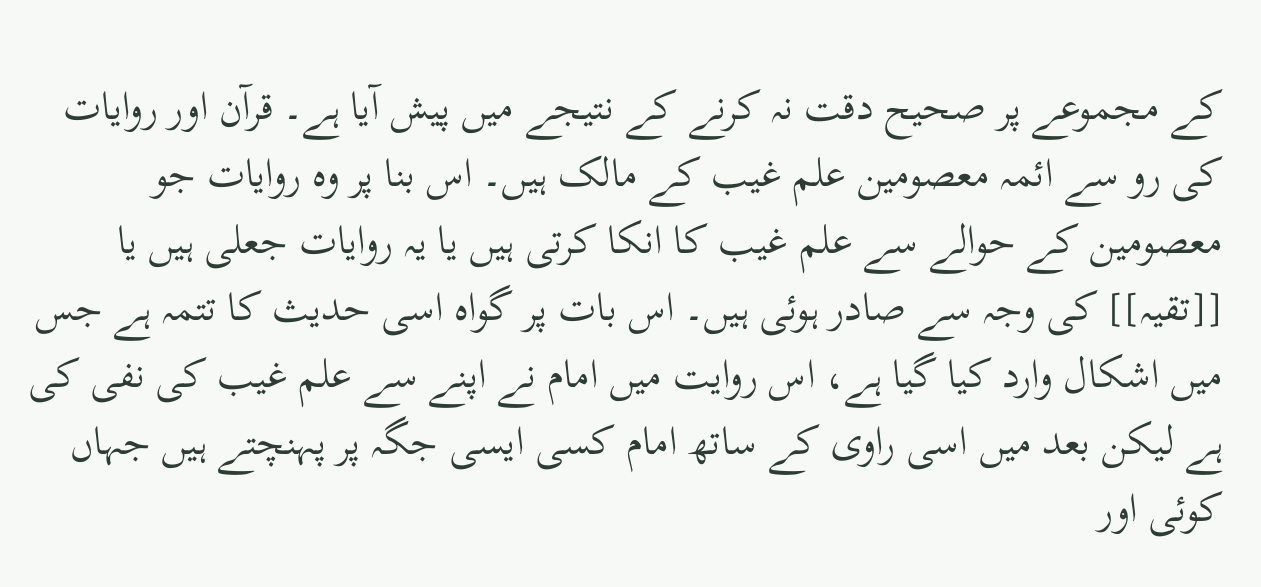کے مجموعے پر صحیح دقت نہ کرنے کے نتیجے میں پیش آیا ہے۔ قرآن اور روایات کی رو سے ائمہ معصومین علم غیب کے مالک ہیں۔ اس بنا پر وہ روایات جو معصومین کے حوالے سے علم غیب کا انکا کرتی ہیں یا یہ روایات جعلی ہیں یا [[تقیہ]] کی وجہ سے صادر ہوئی ہیں۔ اس بات پر گواہ اسی حدیث کا تتمہ ہے جس میں اشکال وارد کیا گیا ہے، اس روایت میں امام نے اپنے سے علم غیب کی نفی کی ہے لیکن بعد میں اسی راوی کے ساتھ امام کسی ایسی جگہ پر پہنچتے ہیں جہاں کوئی اور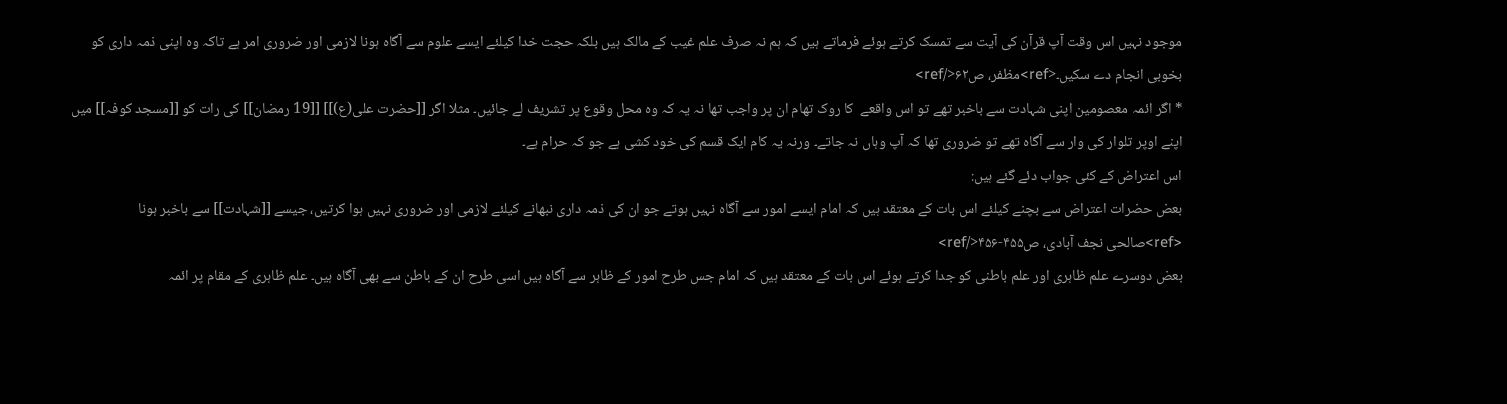موجود نہیں اس وقت آپ قرآن کی آیت سے تمسک کرتے ہوئے فرماتے ہیں کہ ہم نہ صرف علم غیب کے مالک ہیں بلکہ حجت خدا کیلئے ایسے علوم سے آگاہ ہونا لازمی اور ضروری امر ہے تاکہ وہ اپنی ذمہ داری کو بخوبی انجام دے سکیں۔<ref>مظفر، ص۶۲</ref>
* اگر ائمہ معصومین اپنی شہادت سے باخبر تھے تو اس واقعے  کا روک تھام ان پر واجب تھا نہ یہ کہ وہ محل وقوع پر تشریف لے جائیں۔ مثلا اگر [[حضرت علی(ع)]] [[19 رمضان]] کی رات کو [[مسجد کوفہ]] میں اپنے اوپر تلوار کی وار سے آگاہ تھے تو ضروری تھا کہ آپ وہاں نہ جاتے۔ ورنہ یہ کام ایک قسم کی خود کشی ہے جو کہ حرام ہے۔
اس اعتراض کے کئی جواب دئے گئے ہیں:
بعض حضرات اعتراض سے بچنے کیلئے اس بات کے معتقد ہیں کہ امام ایسے امور سے آگاہ نہیں ہوتے جو ان کی ذمہ داری نبھانے کیلئے لازمی اور ضروری نہیں ہوا کرتیں، جیسے [[شہادت]] سے باخبر ہونا <ref>صالحی نجف آبادی، ص۴۵۵-۴۵۶</ref>
بعض دوسرے علم ظاہری اور علم باطنی کو جدا کرتے ہوئے اس بات کے معتقد ہیں کہ امام جس طرح امور کے ظاہر سے آگاہ ہیں اسی طرح ان کے باطن سے بھی آگاہ ہیں۔ علم ظاہری کے مقام پر ائمہ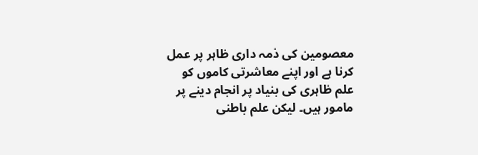معصومین کی ذمہ داری ظاہر پر عمل کرنا ہے اور اپنے معاشرتی کاموں کو علم ظاہری کی بنیاد پر انجام دینے پر مامور ہیں۔ لیکن علم باطنی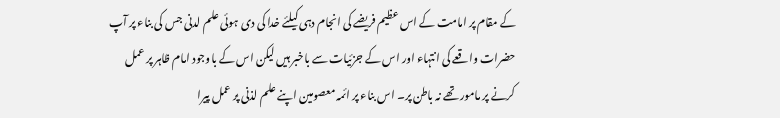کے مقام پر امامت کے اس عظیم فریضے کی انجام دہی کیلئے خدا کی دی ہوئی علم لدنی جس کی بناء پر آپ حضرات واقعے کی انتہاء اور اس کے جزئیات سے باخبر ہیں لیکن اس کے باوجود امام ظاہر پر عمل کرنے پر مامور تھے نہ باطن پر۔ اس بناء پر ائمہ معصومین اپنے علم لذنی پر عمل پیرا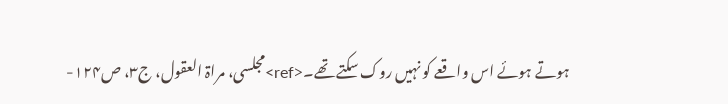ہوتے ہوئے اس واقعے کو نہیں روک سکتے تھے۔<ref>مجلسی، مراۃ العقول، ج۳، ص۱۲۴-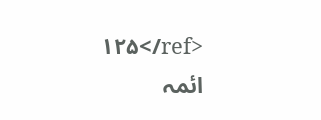۱۲۵</ref>
ائمہ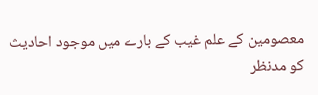معصومین کے علم غیب کے بارے میں موجود احادیث کو مدنظر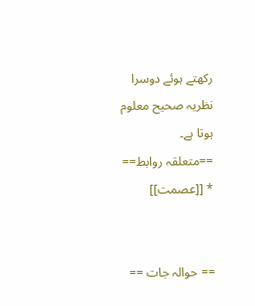رکھتے ہوئے دوسرا نظریہ صحیح معلوم ہوتا ہے۔
==متعلقہ روابط==
* [[عصمت]]


== حوالہ جات ==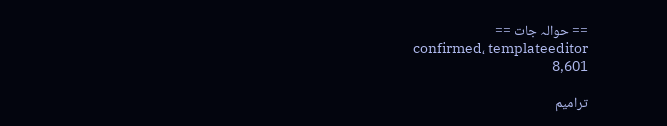== حوالہ جات ==
confirmed، templateeditor
8,601

ترامیم